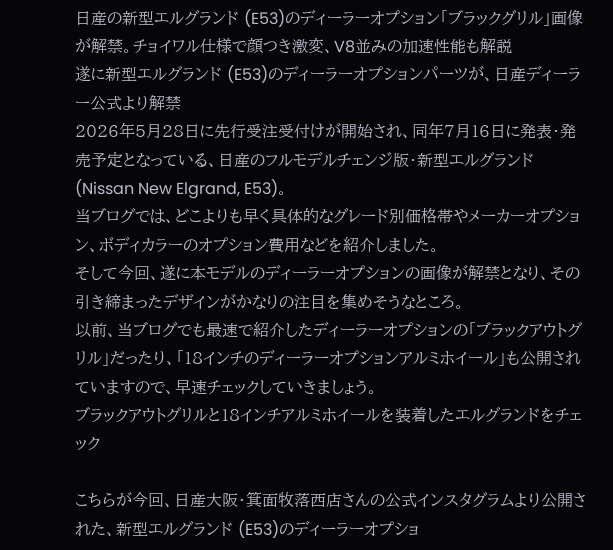日産の新型エルグランド (E53)のディーラーオプション「ブラックグリル」画像が解禁。チョイワル仕様で顔つき激変、V8並みの加速性能も解説
遂に新型エルグランド (E53)のディーラーオプションパーツが、日産ディーラー公式より解禁
2026年5月28日に先行受注受付けが開始され、同年7月16日に発表・発売予定となっている、日産のフルモデルチェンジ版・新型エルグランド (Nissan New Elgrand, E53)。
当ブログでは、どこよりも早く具体的なグレード別価格帯やメーカーオプション、ボディカラーのオプション費用などを紹介しました。
そして今回、遂に本モデルのディーラーオプションの画像が解禁となり、その引き締まったデザインがかなりの注目を集めそうなところ。
以前、当ブログでも最速で紹介したディーラーオプションの「ブラックアウトグリル」だったり、「18インチのディーラーオプションアルミホイール」も公開されていますので、早速チェックしていきましょう。
ブラックアウトグリルと18インチアルミホイールを装着したエルグランドをチェック

こちらが今回、日産大阪・箕面牧落西店さんの公式インスタグラムより公開された、新型エルグランド (E53)のディーラーオプショ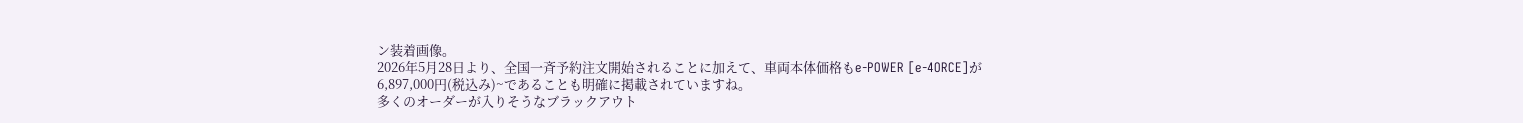ン装着画像。
2026年5月28日より、全国一斉予約注文開始されることに加えて、車両本体価格もe-POWER [e-4ORCE]が6,897,000円(税込み)~であることも明確に掲載されていますね。
多くのオーダーが入りそうなブラックアウト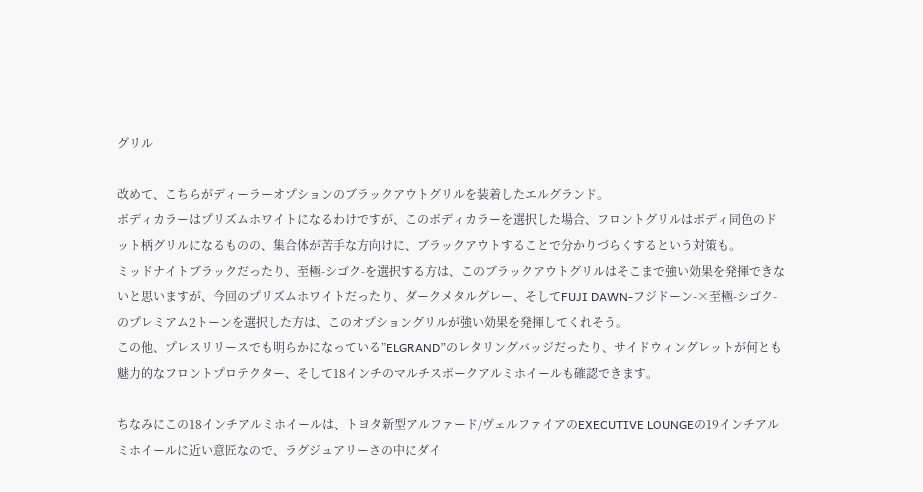グリル

改めて、こちらがディーラーオプションのブラックアウトグリルを装着したエルグランド。
ボディカラーはプリズムホワイトになるわけですが、このボディカラーを選択した場合、フロントグリルはボディ同色のドット柄グリルになるものの、集合体が苦手な方向けに、ブラックアウトすることで分かりづらくするという対策も。
ミッドナイトブラックだったり、至極-シゴク-を選択する方は、このブラックアウトグリルはそこまで強い効果を発揮できないと思いますが、今回のプリズムホワイトだったり、ダークメタルグレー、そしてFUJI DAWN-フジドーン-×至極-シゴク-のプレミアム2トーンを選択した方は、このオプショングリルが強い効果を発揮してくれそう。
この他、プレスリリースでも明らかになっている”ELGRAND”のレタリングバッジだったり、サイドウィングレットが何とも魅力的なフロントプロテクター、そして18インチのマルチスポークアルミホイールも確認できます。

ちなみにこの18インチアルミホイールは、トヨタ新型アルファード/ヴェルファイアのEXECUTIVE LOUNGEの19インチアルミホイールに近い意匠なので、ラグジュアリーさの中にダイ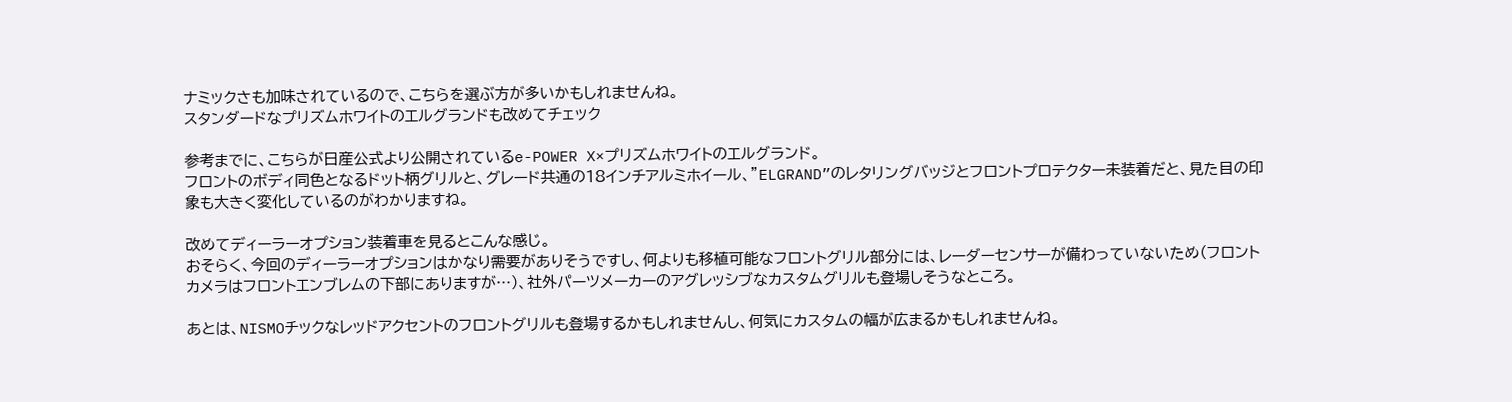ナミックさも加味されているので、こちらを選ぶ方が多いかもしれませんね。
スタンダードなプリズムホワイトのエルグランドも改めてチェック

参考までに、こちらが日産公式より公開されているe-POWER X×プリズムホワイトのエルグランド。
フロントのボディ同色となるドット柄グリルと、グレード共通の18インチアルミホイール、”ELGRAND”のレタリングバッジとフロントプロテクター未装着だと、見た目の印象も大きく変化しているのがわかりますね。

改めてディーラーオプション装着車を見るとこんな感じ。
おそらく、今回のディーラーオプションはかなり需要がありそうですし、何よりも移植可能なフロントグリル部分には、レーダーセンサーが備わっていないため(フロントカメラはフロントエンブレムの下部にありますが…)、社外パーツメーカーのアグレッシブなカスタムグリルも登場しそうなところ。

あとは、NISMOチックなレッドアクセントのフロントグリルも登場するかもしれませんし、何気にカスタムの幅が広まるかもしれませんね。